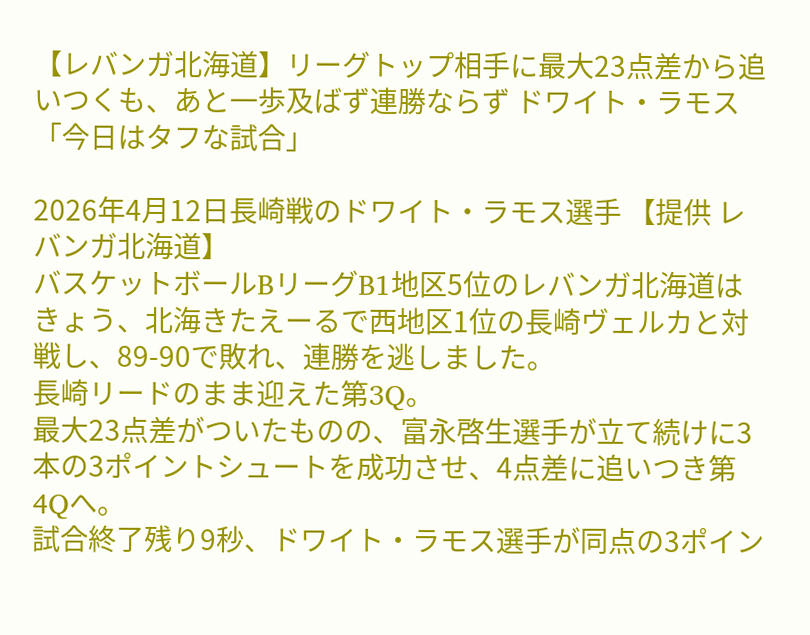【レバンガ北海道】リーグトップ相手に最大23点差から追いつくも、あと一歩及ばず連勝ならず ドワイト・ラモス「今日はタフな試合」

2026年4月12日長崎戦のドワイト・ラモス選手 【提供 レバンガ北海道】
バスケットボールBリーグB1地区5位のレバンガ北海道はきょう、北海きたえーるで西地区1位の長崎ヴェルカと対戦し、89-90で敗れ、連勝を逃しました。
長崎リードのまま迎えた第3Q。
最大23点差がついたものの、富永啓生選手が立て続けに3本の3ポイントシュートを成功させ、4点差に追いつき第4Qへ。
試合終了残り9秒、ドワイト・ラモス選手が同点の3ポイン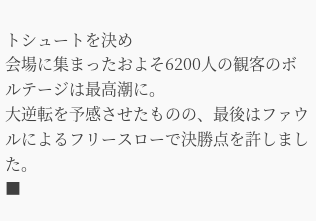トシュートを決め
会場に集まったおよそ6200人の観客のボルテージは最高潮に。
大逆転を予感させたものの、最後はファウルによるフリースローで決勝点を許しました。
■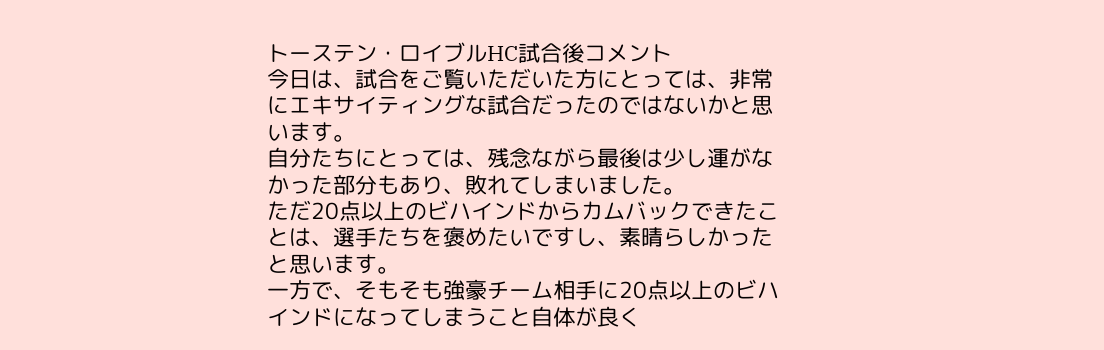トーステン・ロイブルHC試合後コメント
今日は、試合をご覧いただいた方にとっては、非常にエキサイティングな試合だったのではないかと思います。
自分たちにとっては、残念ながら最後は少し運がなかった部分もあり、敗れてしまいました。
ただ20点以上のビハインドからカムバックできたことは、選手たちを褒めたいですし、素晴らしかったと思います。
一方で、そもそも強豪チーム相手に20点以上のビハインドになってしまうこと自体が良く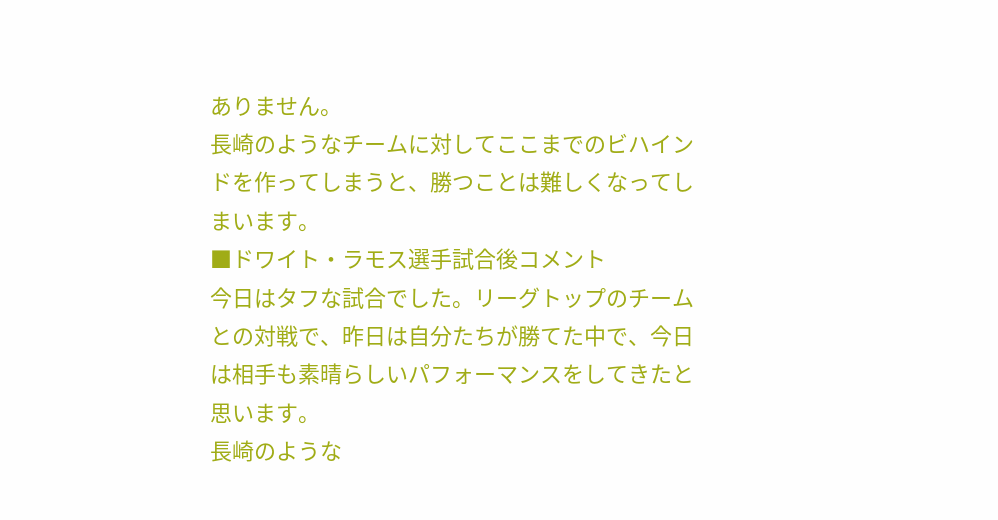ありません。
長崎のようなチームに対してここまでのビハインドを作ってしまうと、勝つことは難しくなってしまいます。
■ドワイト・ラモス選手試合後コメント
今日はタフな試合でした。リーグトップのチームとの対戦で、昨日は自分たちが勝てた中で、今日は相手も素晴らしいパフォーマンスをしてきたと思います。
長崎のような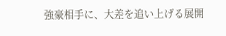強豪相手に、大差を追い上げる展開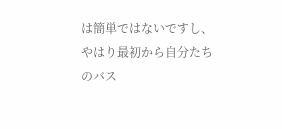は簡単ではないですし、やはり最初から自分たちのバス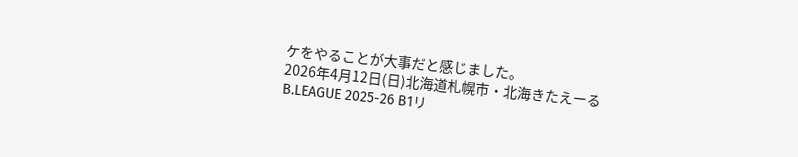ケをやることが大事だと感じました。
2026年4月12日(日)北海道札幌市・北海きたえーる
B.LEAGUE 2025-26 B1リ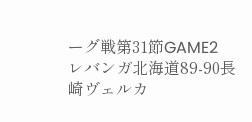ーグ戦第31節GAME2
レバンガ北海道89-90長崎ヴェルカ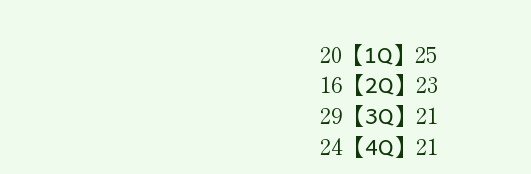20【1Q】25
16【2Q】23
29【3Q】21
24【4Q】21